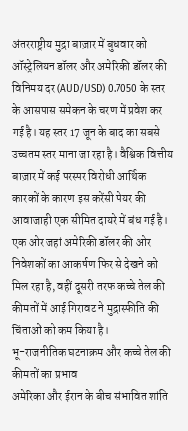अंतरराष्ट्रीय मुद्रा बाज़ार में बुधवार को ऑस्ट्रेलियन डॉलर और अमेरिकी डॉलर की विनिमय दर (AUD/USD) 0.7050 के स्तर के आसपास समेकन के चरण में प्रवेश कर गई है। यह स्तर 17 जून के बाद का सबसे उच्चतम स्तर माना जा रहा है। वैश्विक वित्तीय बाज़ार में कई परस्पर विरोधी आर्थिक कारकों के कारण इस करेंसी पेयर की आवाजाही एक सीमित दायरे में बंध गई है। एक ओर जहां अमेरिकी डॉलर की ओर निवेशकों का आकर्षण फिर से देखने को मिल रहा है, वहीं दूसरी तरफ कच्चे तेल की कीमतों में आई गिरावट ने मुद्रास्फीति की चिंताओं को कम किया है।
भू-राजनीतिक घटनाक्रम और कच्चे तेल की कीमतों का प्रभाव
अमेरिका और ईरान के बीच संभावित शांति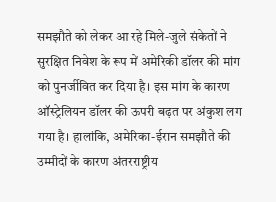समझौते को लेकर आ रहे मिले-जुले संकेतों ने सुरक्षित निवेश के रूप में अमेरिकी डॉलर की मांग को पुनर्जीवित कर दिया है। इस मांग के कारण ऑस्ट्रेलियन डॉलर की ऊपरी बढ़त पर अंकुश लग गया है। हालांकि, अमेरिका-ईरान समझौते की उम्मीदों के कारण अंतरराष्ट्रीय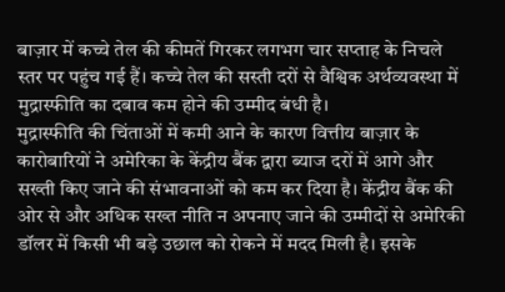बाज़ार में कच्चे तेल की कीमतें गिरकर लगभग चार सप्ताह के निचले स्तर पर पहुंच गई हैं। कच्चे तेल की सस्ती दरों से वैश्विक अर्थव्यवस्था में मुद्रास्फीति का दबाव कम होने की उम्मीद बंधी है।
मुद्रास्फीति की चिंताओं में कमी आने के कारण वित्तीय बाज़ार के कारोबारियों ने अमेरिका के केंद्रीय बैंक द्वारा ब्याज दरों में आगे और सख्ती किए जाने की संभावनाओं को कम कर दिया है। केंद्रीय बैंक की ओर से और अधिक सख्त नीति न अपनाए जाने की उम्मीदों से अमेरिकी डॉलर में किसी भी बड़े उछाल को रोकने में मदद मिली है। इसके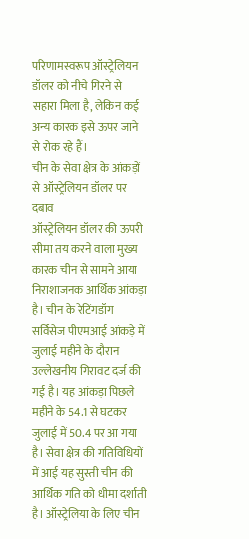परिणामस्वरूप ऑस्ट्रेलियन डॉलर को नीचे गिरने से सहारा मिला है, लेकिन कई अन्य कारक इसे ऊपर जाने से रोक रहे हैं।
चीन के सेवा क्षेत्र के आंकड़ों से ऑस्ट्रेलियन डॉलर पर दबाव
ऑस्ट्रेलियन डॉलर की ऊपरी सीमा तय करने वाला मुख्य कारक चीन से सामने आया निराशाजनक आर्थिक आंकड़ा है। चीन के रेटिंगडॉग सर्विसेज पीएमआई आंकड़े में जुलाई महीने के दौरान उल्लेखनीय गिरावट दर्ज की गई है। यह आंकड़ा पिछले महीने के 54.1 से घटकर जुलाई में 50.4 पर आ गया है। सेवा क्षेत्र की गतिविधियों में आई यह सुस्ती चीन की आर्थिक गति को धीमा दर्शाती है। ऑस्ट्रेलिया के लिए चीन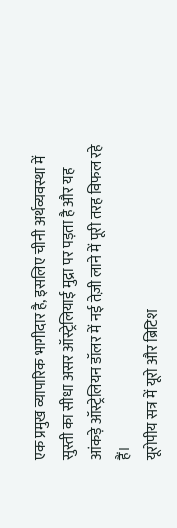एक प्रमुख व्यापारिक भागीदार है, इसलिए चीनी अर्थव्यवस्था में सुस्ती का सीधा असर ऑस्ट्रेलियाई मुद्रा पर पड़ता है और यह आंकड़े ऑस्ट्रेलियन डॉलर में नई तेज़ी लाने में पूरी तरह विफल रहे हैं।
यूरोपीय सत्र में यूरो और ब्रिटिश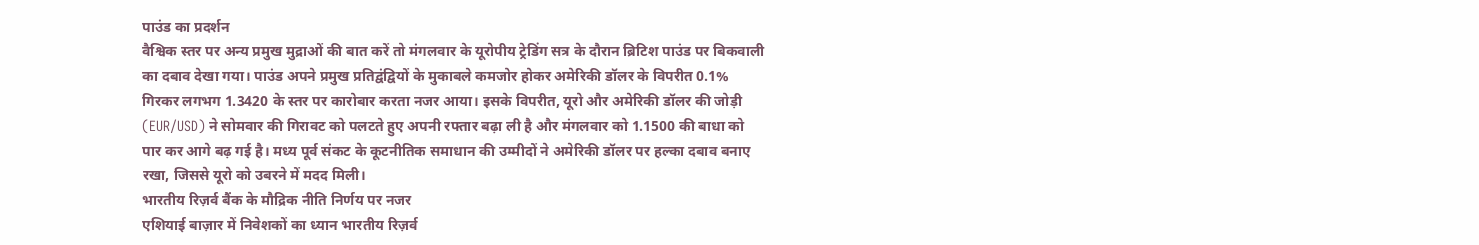पाउंड का प्रदर्शन
वैश्विक स्तर पर अन्य प्रमुख मुद्राओं की बात करें तो मंगलवार के यूरोपीय ट्रेडिंग सत्र के दौरान ब्रिटिश पाउंड पर बिकवाली का दबाव देखा गया। पाउंड अपने प्रमुख प्रतिद्वंद्वियों के मुकाबले कमजोर होकर अमेरिकी डॉलर के विपरीत 0.1% गिरकर लगभग 1.3420 के स्तर पर कारोबार करता नजर आया। इसके विपरीत, यूरो और अमेरिकी डॉलर की जोड़ी (EUR/USD) ने सोमवार की गिरावट को पलटते हुए अपनी रफ्तार बढ़ा ली है और मंगलवार को 1.1500 की बाधा को पार कर आगे बढ़ गई है। मध्य पूर्व संकट के कूटनीतिक समाधान की उम्मीदों ने अमेरिकी डॉलर पर हल्का दबाव बनाए रखा, जिससे यूरो को उबरने में मदद मिली।
भारतीय रिज़र्व बैंक के मौद्रिक नीति निर्णय पर नजर
एशियाई बाज़ार में निवेशकों का ध्यान भारतीय रिज़र्व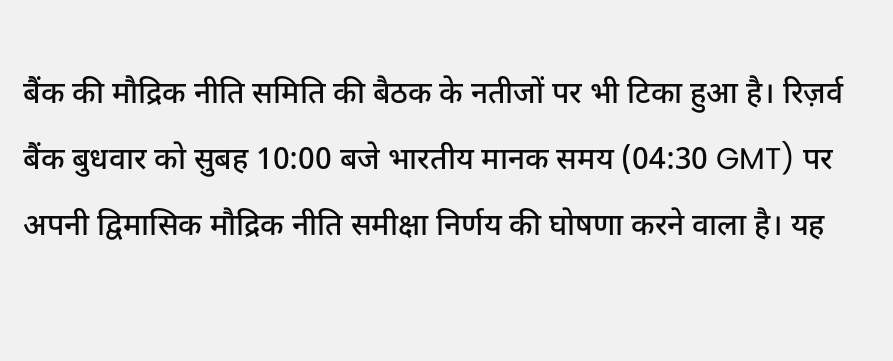बैंक की मौद्रिक नीति समिति की बैठक के नतीजों पर भी टिका हुआ है। रिज़र्व बैंक बुधवार को सुबह 10:00 बजे भारतीय मानक समय (04:30 GMT) पर अपनी द्विमासिक मौद्रिक नीति समीक्षा निर्णय की घोषणा करने वाला है। यह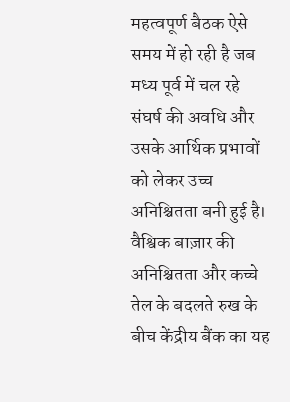महत्वपूर्ण बैठक ऐसे समय में हो रही है जब मध्य पूर्व में चल रहे संघर्ष की अवधि और उसके आर्थिक प्रभावों को लेकर उच्च अनिश्चितता बनी हुई है। वैश्विक बाज़ार की अनिश्चितता और कच्चे तेल के बदलते रुख के बीच केंद्रीय बैंक का यह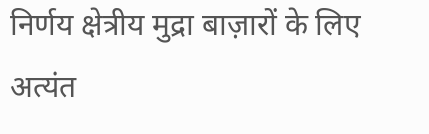निर्णय क्षेत्रीय मुद्रा बाज़ारों के लिए अत्यंत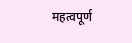महत्वपूर्ण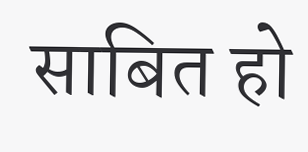साबित हो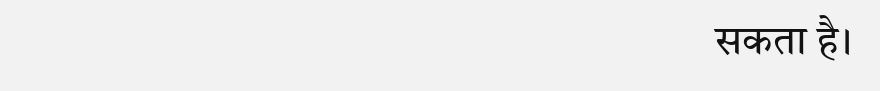सकता है।